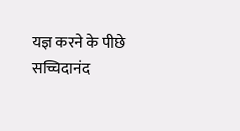यज्ञ करने के पीछे सच्चिदानंद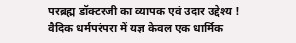परब्रह्म डॉक्टरजी का व्यापक एवं उदार उद्देश्य !
वैदिक धर्मपरंपरा में यज्ञ केवल एक धार्मिक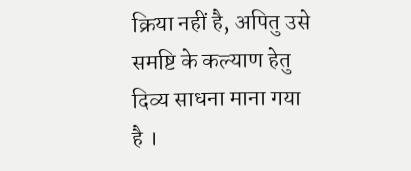क्रिया नहीं है, अपितु उसे समष्टि के कल्याण हेतु दिव्य साधना माना गया है ।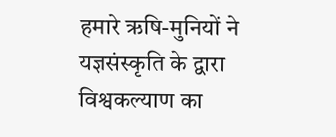हमारे ऋषि-मुनियों ने यज्ञसंस्कृति के द्वारा विश्वकल्याण का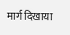मार्ग दिखाया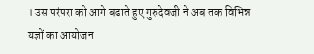। उस परंपरा को आगे बढाते हुए गुरुदेवजी ने अब तक विभिन्न यज्ञों का आयोजन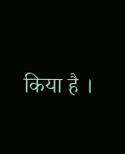किया है ।